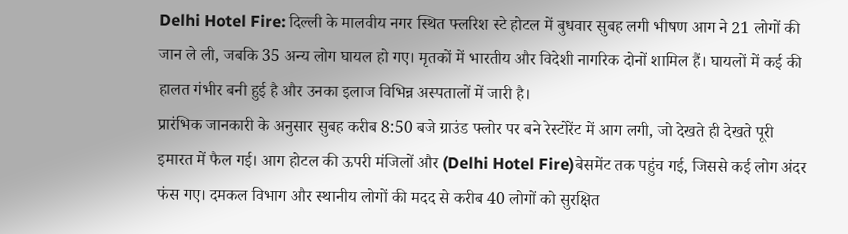Delhi Hotel Fire: दिल्ली के मालवीय नगर स्थित फ्लरिश स्टे होटल में बुधवार सुबह लगी भीषण आग ने 21 लोगों की जान ले ली, जबकि 35 अन्य लोग घायल हो गए। मृतकों में भारतीय और विदेशी नागरिक दोनों शामिल हैं। घायलों में कई की हालत गंभीर बनी हुई है और उनका इलाज विभिन्न अस्पतालों में जारी है।
प्रारंभिक जानकारी के अनुसार सुबह करीब 8:50 बजे ग्राउंड फ्लोर पर बने रेस्टोरेंट में आग लगी, जो देखते ही देखते पूरी इमारत में फैल गई। आग होटल की ऊपरी मंजिलों और (Delhi Hotel Fire)बेसमेंट तक पहुंच गई, जिससे कई लोग अंदर फंस गए। दमकल विभाग और स्थानीय लोगों की मदद से करीब 40 लोगों को सुरक्षित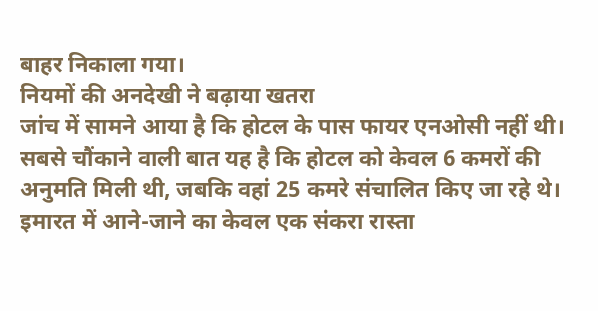बाहर निकाला गया।
नियमों की अनदेखी ने बढ़ाया खतरा
जांच में सामने आया है कि होटल के पास फायर एनओसी नहीं थी। सबसे चौंकाने वाली बात यह है कि होटल को केवल 6 कमरों की अनुमति मिली थी, जबकि वहां 25 कमरे संचालित किए जा रहे थे। इमारत में आने-जाने का केवल एक संकरा रास्ता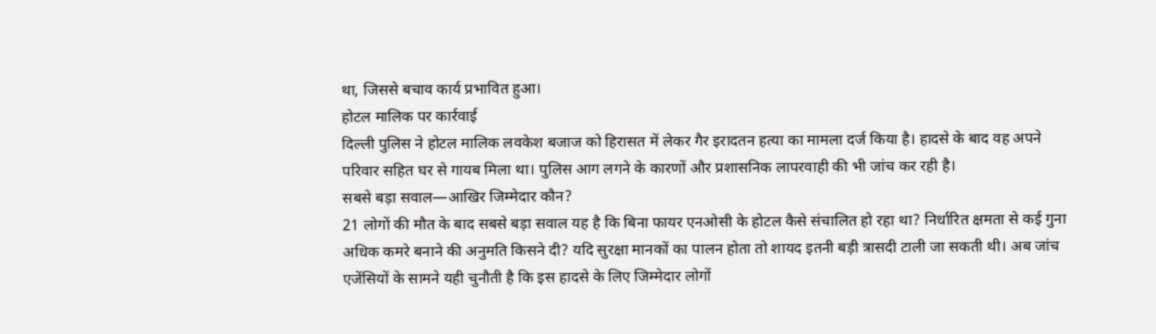था, जिससे बचाव कार्य प्रभावित हुआ।
होटल मालिक पर कार्रवाई
दिल्ली पुलिस ने होटल मालिक लवकेश बजाज को हिरासत में लेकर गैर इरादतन हत्या का मामला दर्ज किया है। हादसे के बाद वह अपने परिवार सहित घर से गायब मिला था। पुलिस आग लगने के कारणों और प्रशासनिक लापरवाही की भी जांच कर रही है।
सबसे बड़ा सवाल—आखिर जिम्मेदार कौन?
21 लोगों की मौत के बाद सबसे बड़ा सवाल यह है कि बिना फायर एनओसी के होटल कैसे संचालित हो रहा था? निर्धारित क्षमता से कई गुना अधिक कमरे बनाने की अनुमति किसने दी? यदि सुरक्षा मानकों का पालन होता तो शायद इतनी बड़ी त्रासदी टाली जा सकती थी। अब जांच एजेंसियों के सामने यही चुनौती है कि इस हादसे के लिए जिम्मेदार लोगों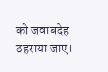को जवाबदेह ठहराया जाए।